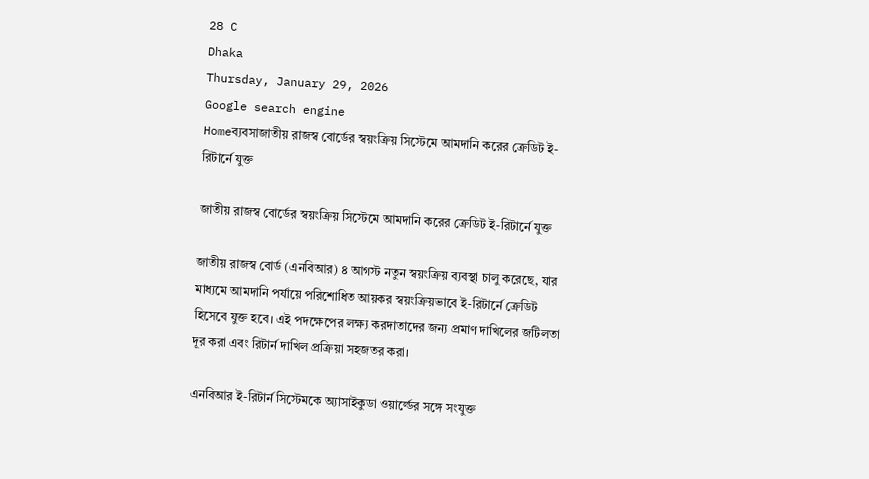28 C
Dhaka
Thursday, January 29, 2026
Google search engine
Homeব্যবসাজাতীয় রাজস্ব বোর্ডের স্বয়ংক্রিয় সিস্টেমে আমদানি করের ক্রেডিট ই-রিটার্নে যুক্ত

জাতীয় রাজস্ব বোর্ডের স্বয়ংক্রিয় সিস্টেমে আমদানি করের ক্রেডিট ই-রিটার্নে যুক্ত

জাতীয় রাজস্ব বোর্ড (এনবিআর) ৪ আগস্ট নতুন স্বয়ংক্রিয় ব্যবস্থা চালু করেছে, যার মাধ্যমে আমদানি পর্যায়ে পরিশোধিত আয়কর স্বয়ংক্রিয়ভাবে ই-রিটার্নে ক্রেডিট হিসেবে যুক্ত হবে। এই পদক্ষেপের লক্ষ্য করদাতাদের জন্য প্রমাণ দাখিলের জটিলতা দূর করা এবং রিটার্ন দাখিল প্রক্রিয়া সহজতর করা।

এনবিআর ই-রিটার্ন সিস্টেমকে অ্যাসাইকুডা ওয়ার্ল্ডের সঙ্গে সংযুক্ত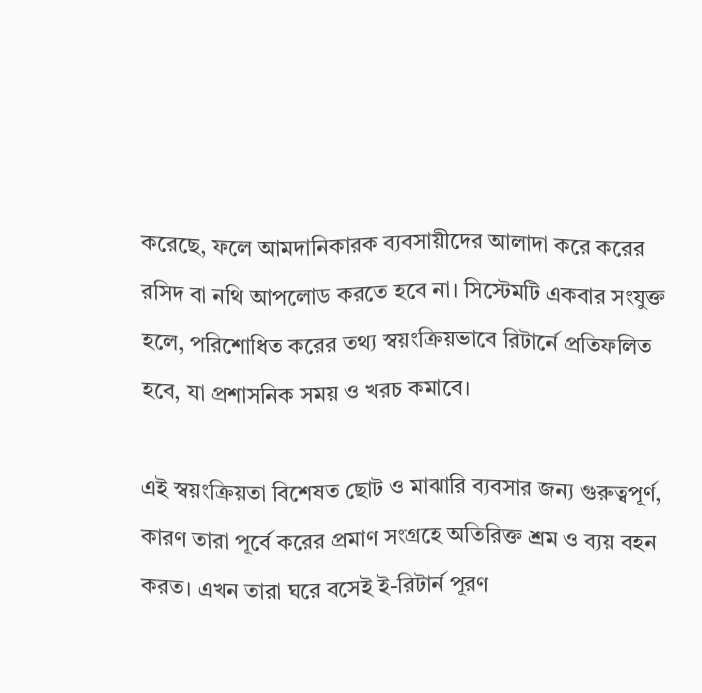করেছে, ফলে আমদানিকারক ব্যবসায়ীদের আলাদা করে করের রসিদ বা নথি আপলোড করতে হবে না। সিস্টেমটি একবার সংযুক্ত হলে, পরিশোধিত করের তথ্য স্বয়ংক্রিয়ভাবে রিটার্নে প্রতিফলিত হবে, যা প্রশাসনিক সময় ও খরচ কমাবে।

এই স্বয়ংক্রিয়তা বিশেষত ছোট ও মাঝারি ব্যবসার জন্য গুরুত্বপূর্ণ, কারণ তারা পূর্বে করের প্রমাণ সংগ্রহে অতিরিক্ত শ্রম ও ব্যয় বহন করত। এখন তারা ঘরে বসেই ই-রিটার্ন পূরণ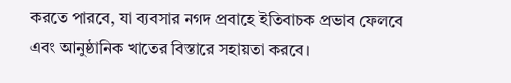করতে পারবে, যা ব্যবসার নগদ প্রবাহে ইতিবাচক প্রভাব ফেলবে এবং আনুষ্ঠানিক খাতের বিস্তারে সহায়তা করবে।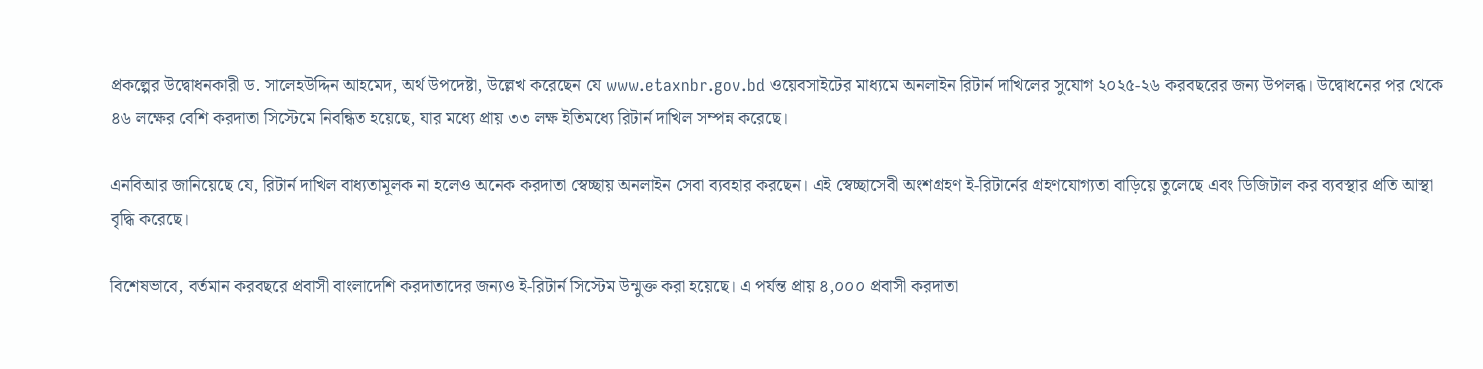প্রকল্পের উদ্বোধনকারী ড. সালেহউদ্দিন আহমেদ, অর্থ উপদেষ্টা, উল্লেখ করেছেন যে www.etaxnbr.gov.bd ওয়েবসাইটের মাধ্যমে অনলাইন রিটার্ন দাখিলের সুযোগ ২০২৫-২৬ করবছরের জন্য উপলব্ধ। উদ্বোধনের পর থেকে ৪৬ লক্ষের বেশি করদাতা সিস্টেমে নিবন্ধিত হয়েছে, যার মধ্যে প্রায় ৩৩ লক্ষ ইতিমধ্যে রিটার্ন দাখিল সম্পন্ন করেছে।

এনবিআর জানিয়েছে যে, রিটার্ন দাখিল বাধ্যতামূলক না হলেও অনেক করদাতা স্বেচ্ছায় অনলাইন সেবা ব্যবহার করছেন। এই স্বেচ্ছাসেবী অংশগ্রহণ ই-রিটার্নের গ্রহণযোগ্যতা বাড়িয়ে তুলেছে এবং ডিজিটাল কর ব্যবস্থার প্রতি আস্থা বৃদ্ধি করেছে।

বিশেষভাবে, বর্তমান করবছরে প্রবাসী বাংলাদেশি করদাতাদের জন্যও ই-রিটার্ন সিস্টেম উন্মুক্ত করা হয়েছে। এ পর্যন্ত প্রায় ৪,০০০ প্রবাসী করদাতা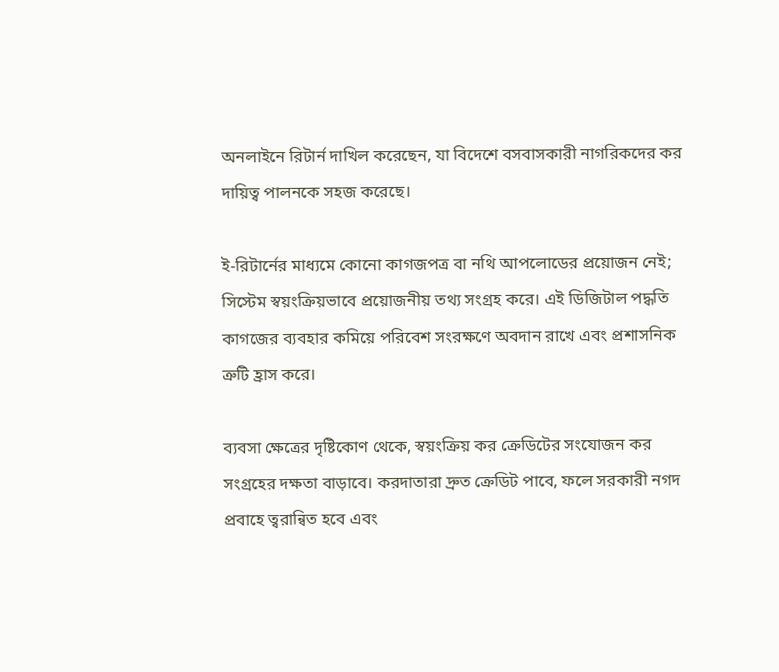অনলাইনে রিটার্ন দাখিল করেছেন, যা বিদেশে বসবাসকারী নাগরিকদের কর দায়িত্ব পালনকে সহজ করেছে।

ই-রিটার্নের মাধ্যমে কোনো কাগজপত্র বা নথি আপলোডের প্রয়োজন নেই; সিস্টেম স্বয়ংক্রিয়ভাবে প্রয়োজনীয় তথ্য সংগ্রহ করে। এই ডিজিটাল পদ্ধতি কাগজের ব্যবহার কমিয়ে পরিবেশ সংরক্ষণে অবদান রাখে এবং প্রশাসনিক ত্রুটি হ্রাস করে।

ব্যবসা ক্ষেত্রের দৃষ্টিকোণ থেকে, স্বয়ংক্রিয় কর ক্রেডিটের সংযোজন কর সংগ্রহের দক্ষতা বাড়াবে। করদাতারা দ্রুত ক্রেডিট পাবে, ফলে সরকারী নগদ প্রবাহে ত্বরান্বিত হবে এবং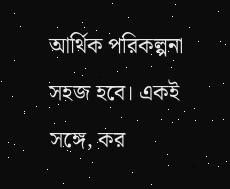আর্থিক পরিকল্পনা সহজ হবে। একই সঙ্গে, কর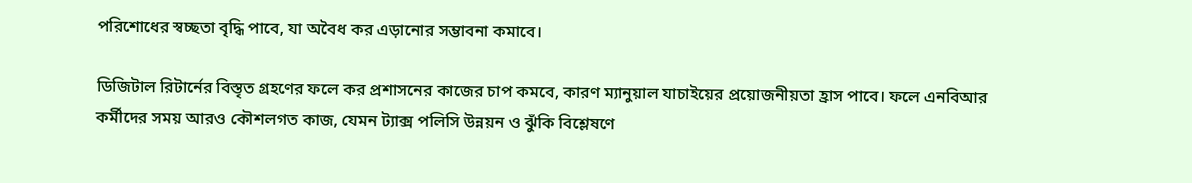পরিশোধের স্বচ্ছতা বৃদ্ধি পাবে, যা অবৈধ কর এড়ানোর সম্ভাবনা কমাবে।

ডিজিটাল রিটার্নের বিস্তৃত গ্রহণের ফলে কর প্রশাসনের কাজের চাপ কমবে, কারণ ম্যানুয়াল যাচাইয়ের প্রয়োজনীয়তা হ্রাস পাবে। ফলে এনবিআর কর্মীদের সময় আরও কৌশলগত কাজ, যেমন ট্যাক্স পলিসি উন্নয়ন ও ঝুঁকি বিশ্লেষণে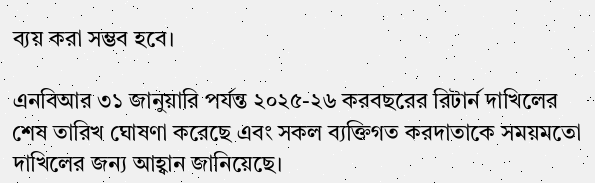ব্যয় করা সম্ভব হবে।

এনবিআর ৩১ জানুয়ারি পর্যন্ত ২০২৫-২৬ করবছরের রিটার্ন দাখিলের শেষ তারিখ ঘোষণা করেছে এবং সকল ব্যক্তিগত করদাতাকে সময়মতো দাখিলের জন্য আহ্বান জানিয়েছে।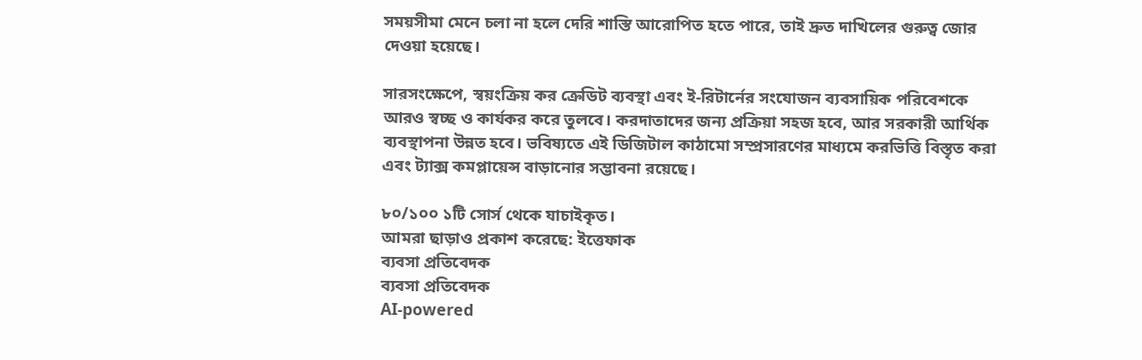সময়সীমা মেনে চলা না হলে দেরি শাস্তি আরোপিত হতে পারে, তাই দ্রুত দাখিলের গুরুত্ব জোর দেওয়া হয়েছে।

সারসংক্ষেপে, স্বয়ংক্রিয় কর ক্রেডিট ব্যবস্থা এবং ই-রিটার্নের সংযোজন ব্যবসায়িক পরিবেশকে আরও স্বচ্ছ ও কার্যকর করে তুলবে। করদাতাদের জন্য প্রক্রিয়া সহজ হবে, আর সরকারী আর্থিক ব্যবস্থাপনা উন্নত হবে। ভবিষ্যতে এই ডিজিটাল কাঠামো সম্প্রসারণের মাধ্যমে করভিত্তি বিস্তৃত করা এবং ট্যাক্স কমপ্লায়েন্স বাড়ানোর সম্ভাবনা রয়েছে।

৮০/১০০ ১টি সোর্স থেকে যাচাইকৃত।
আমরা ছাড়াও প্রকাশ করেছে: ইত্তেফাক
ব্যবসা প্রতিবেদক
ব্যবসা প্রতিবেদক
AI-powered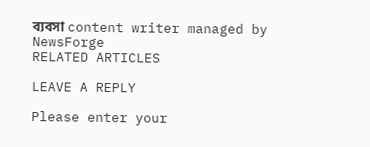ব্যবসা content writer managed by NewsForge
RELATED ARTICLES

LEAVE A REPLY

Please enter your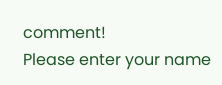comment!
Please enter your name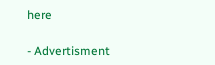here

- Advertisment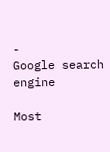-
Google search engine

Most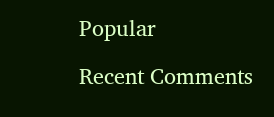Popular

Recent Comments